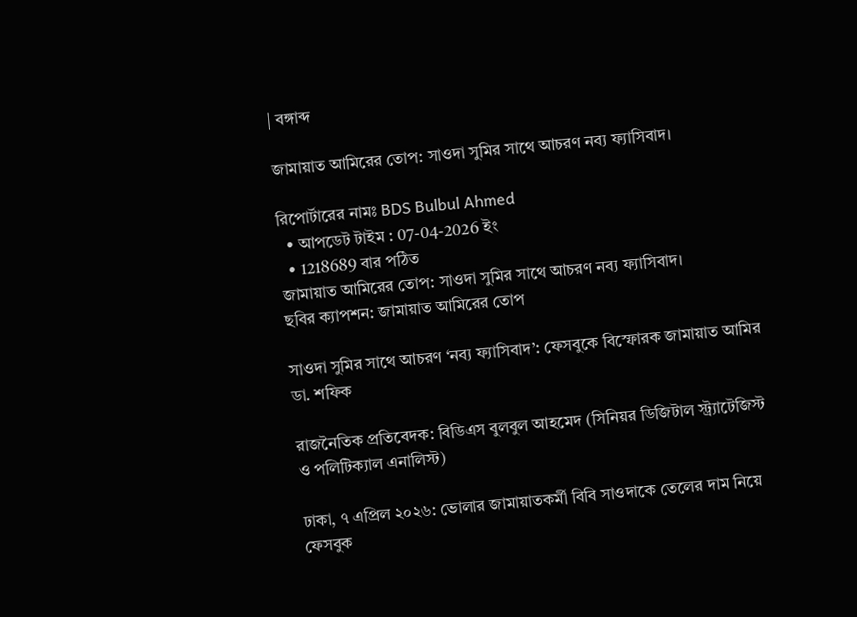| বঙ্গাব্দ

জামায়াত আমিরের তোপ: সাওদা সুমির সাথে আচরণ নব্য ফ্যাসিবাদ।

রিপোর্টারের নামঃ BDS Bulbul Ahmed
  • আপডেট টাইম : 07-04-2026 ইং
  • 1218689 বার পঠিত
জামায়াত আমিরের তোপ: সাওদা সুমির সাথে আচরণ নব্য ফ্যাসিবাদ।
ছবির ক্যাপশন: জামায়াত আমিরের তোপ

সাওদা সুমির সাথে আচরণ ‘নব্য ফ্যাসিবাদ’: ফেসবুকে বিস্ফোরক জামায়াত আমির ডা. শফিক

রাজনৈতিক প্রতিবেদক: বিডিএস বুলবুল আহমেদ (সিনিয়র ডিজিটাল স্ট্র্যাটেজিস্ট ও পলিটিক্যাল এনালিস্ট)

ঢাকা, ৭ এপ্রিল ২০২৬: ভোলার জামায়াতকর্মী বিবি সাওদাকে তেলের দাম নিয়ে ফেসবুক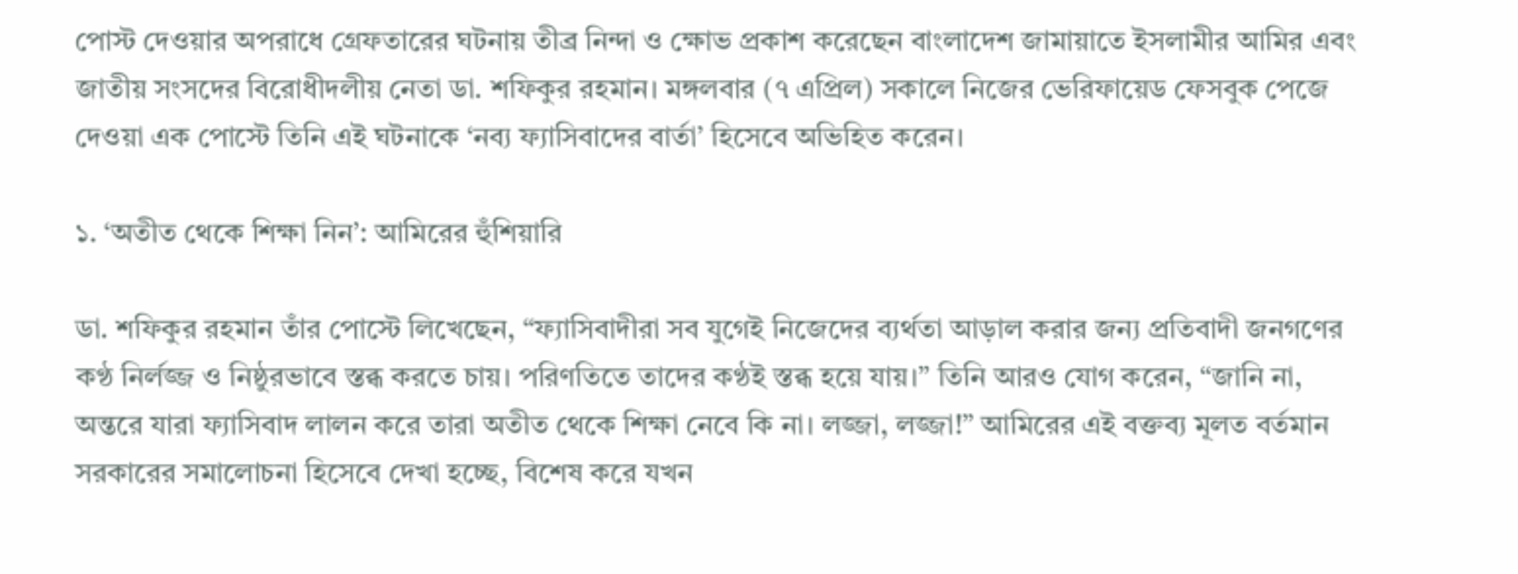পোস্ট দেওয়ার অপরাধে গ্রেফতারের ঘটনায় তীব্র নিন্দা ও ক্ষোভ প্রকাশ করেছেন বাংলাদেশ জামায়াতে ইসলামীর আমির এবং জাতীয় সংসদের বিরোধীদলীয় নেতা ডা. শফিকুর রহমান। মঙ্গলবার (৭ এপ্রিল) সকালে নিজের ভেরিফায়েড ফেসবুক পেজে দেওয়া এক পোস্টে তিনি এই ঘটনাকে ‘নব্য ফ্যাসিবাদের বার্তা’ হিসেবে অভিহিত করেন।

১. ‘অতীত থেকে শিক্ষা নিন’: আমিরের হুঁশিয়ারি

ডা. শফিকুর রহমান তাঁর পোস্টে লিখেছেন, “ফ্যাসিবাদীরা সব যুগেই নিজেদের ব্যর্থতা আড়াল করার জন্য প্রতিবাদী জনগণের কণ্ঠ নির্লজ্জ ও নিষ্ঠুরভাবে স্তব্ধ করতে চায়। পরিণতিতে তাদের কণ্ঠই স্তব্ধ হয়ে যায়।” তিনি আরও যোগ করেন, “জানি না, অন্তরে যারা ফ্যাসিবাদ লালন করে তারা অতীত থেকে শিক্ষা নেবে কি না। লজ্জা, লজ্জা!” আমিরের এই বক্তব্য মূলত বর্তমান সরকারের সমালোচনা হিসেবে দেখা হচ্ছে, বিশেষ করে যখন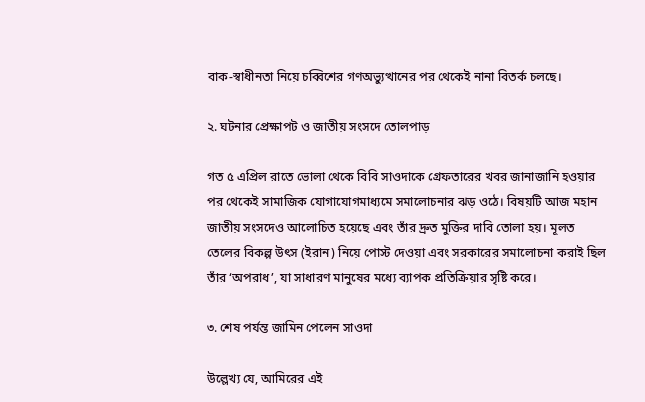বাক-স্বাধীনতা নিয়ে চব্বিশের গণঅভ্যুত্থানের পর থেকেই নানা বিতর্ক চলছে।

২. ঘটনার প্রেক্ষাপট ও জাতীয় সংসদে তোলপাড়

গত ৫ এপ্রিল রাতে ভোলা থেকে বিবি সাওদাকে গ্রেফতারের খবর জানাজানি হওয়ার পর থেকেই সামাজিক যোগাযোগমাধ্যমে সমালোচনার ঝড় ওঠে। বিষয়টি আজ মহান জাতীয় সংসদেও আলোচিত হয়েছে এবং তাঁর দ্রুত মুক্তির দাবি তোলা হয়। মূলত তেলের বিকল্প উৎস (ইরান) নিয়ে পোস্ট দেওয়া এবং সরকারের সমালোচনা করাই ছিল তাঁর ‘অপরাধ’, যা সাধারণ মানুষের মধ্যে ব্যাপক প্রতিক্রিয়ার সৃষ্টি করে।

৩. শেষ পর্যন্ত জামিন পেলেন সাওদা

উল্লেখ্য যে, আমিরের এই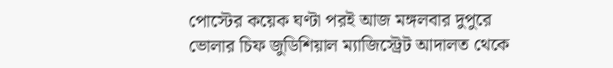পোস্টের কয়েক ঘণ্টা পরই আজ মঙ্গলবার দুপুরে ভোলার চিফ জুডিশিয়াল ম্যাজিস্ট্রেট আদালত থেকে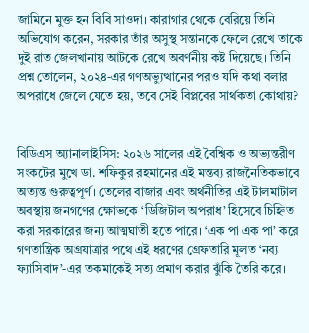জামিনে মুক্ত হন বিবি সাওদা। কারাগার থেকে বেরিয়ে তিনি অভিযোগ করেন, সরকার তাঁর অসুস্থ সন্তানকে ফেলে রেখে তাকে দুই রাত জেলখানায় আটকে রেখে অবর্ণনীয় কষ্ট দিয়েছে। তিনি প্রশ্ন তোলেন, ২০২৪-এর গণঅভ্যুত্থানের পরও যদি কথা বলার অপরাধে জেলে যেতে হয়, তবে সেই বিপ্লবের সার্থকতা কোথায়?


বিডিএস অ্যানালাইসিস: ২০২৬ সালের এই বৈশ্বিক ও অভ্যন্তরীণ সংকটের মুখে ডা. শফিকুর রহমানের এই মন্তব্য রাজনৈতিকভাবে অত্যন্ত গুরুত্বপূর্ণ। তেলের বাজার এবং অর্থনীতির এই টালমাটাল অবস্থায় জনগণের ক্ষোভকে ‘ডিজিটাল অপরাধ’ হিসেবে চিহ্নিত করা সরকারের জন্য আত্মঘাতী হতে পারে। ‘এক পা এক পা’ করে গণতান্ত্রিক অগ্রযাত্রার পথে এই ধরণের গ্রেফতারি মূলত ‘নব্য ফ্যাসিবাদ’-এর তকমাকেই সত্য প্রমাণ করার ঝুঁকি তৈরি করে।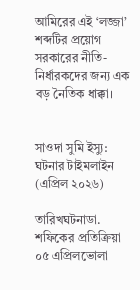আমিরের এই ‘লজ্জা’ শব্দটির প্রয়োগ সরকারের নীতি-নির্ধারকদের জন্য এক বড় নৈতিক ধাক্কা।


সাওদা সুমি ইস্যু: ঘটনার টাইমলাইন (এপ্রিল ২০২৬)

তারিখঘটনাডা. শফিকের প্রতিক্রিয়া
০৫ এপ্রিলভোলা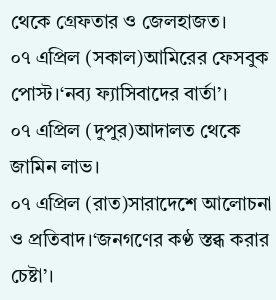থেকে গ্রেফতার ও জেলহাজত।
০৭ এপ্রিল (সকাল)আমিরের ফেসবুক পোস্ট।‘নব্য ফ্যাসিবাদের বার্তা’।
০৭ এপ্রিল (দুপুর)আদালত থেকে জামিন লাভ।
০৭ এপ্রিল (রাত)সারাদেশে আলোচনা ও প্রতিবাদ।‘জনগণের কণ্ঠ স্তব্ধ করার চেষ্টা’।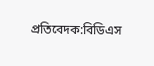প্রতিবেদক:বিডিএস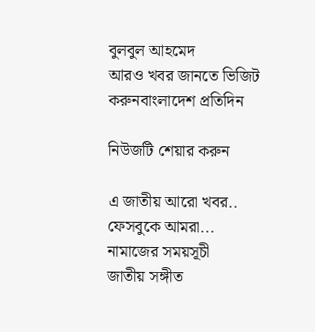বুলবুল আহমেদ
আরও খবর জানতে ভিজিট করুনবাংলাদেশ প্রতিদিন

নিউজটি শেয়ার করুন

এ জাতীয় আরো খবর..
ফেসবুকে আমরা...
নামাজের সময়সূচী
জাতীয় সঙ্গীত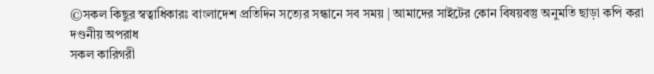©সকল কিছুর স্বত্বাধিকারঃ বাংলাদেশ প্রতিদিন সত্যের সন্ধানে সব সময় | আমাদের সাইটের কোন বিষয়বস্তু অনুমতি ছাড়া কপি করা দণ্ডনীয় অপরাধ
সকল কারিগরী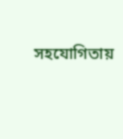সহযোগিতায়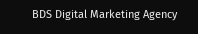BDS Digital Marketing Agency